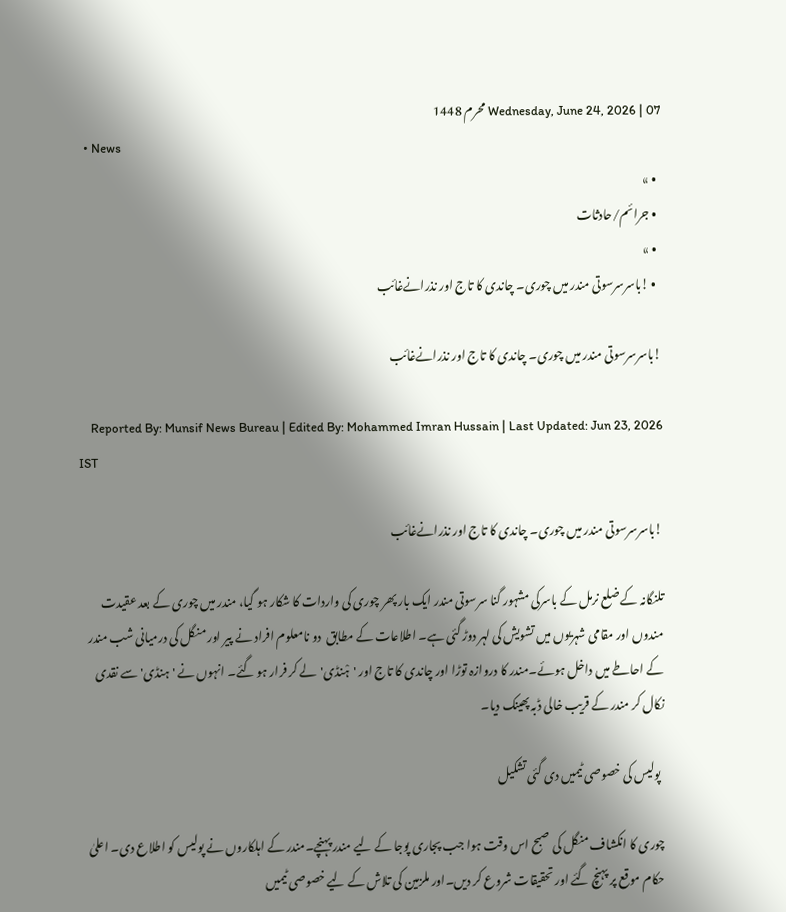Wednesday, June 24, 2026 | 07 محرم 1448
  • News
  • »
  • جرائم/حادثات
  • »
  • !باسرسرسوتی مندر میں چوری۔ چاندی کا تاج اور نذرانےغائب

!باسرسرسوتی مندر میں چوری۔ چاندی کا تاج اور نذرانےغائب

    Reported By: Munsif News Bureau | Edited By: Mohammed Imran Hussain | Last Updated: Jun 23, 2026 IST

!باسرسرسوتی مندر میں چوری۔ چاندی کا تاج اور نذرانےغائب

تلنگانہ کے ضلع نرمل کے باسرکی مشہور گنا سرسوتی مندر ایک بار پھر چوری کی واردات کا شکار ہو گیا، مندر میں چوری کے بعد عقیدت مندوں اور مقامی شہریوں میں تشویش کی لہر دوڑ گئی ہے۔ اطلاعات کے مطابق  دو نامعلوم افراد نے پیر اور منگل کی درمیانی شب مندر کے احاطے میں داخل ہوئے۔مندر کا دروازہ توڑا اور چاندی کا تاج اور 'ہْنڈی'لے کر فرار ہو گئے۔ انہوں نے 'ہنڈی' سے نقدی نکال کر مندر کے قریب خالی ڈبہ پھینک دیا۔

  پولیس کی خصوصی ٹیمیں دی گئی تشکیل

چوری کا انکشاف منگل کی صبح اس وقت ہوا جب پجاری پوجا کے لیے مندر پہنچے۔مندر کے اہلکاروں نے پولیس کو اطلاع دی۔ اعلیٰ حکام موقع پر پہنچ گئے اور تحقیقات شروع کر دیں۔اور ملزمین کی تلاش کے لیے خصوصی ٹیمیں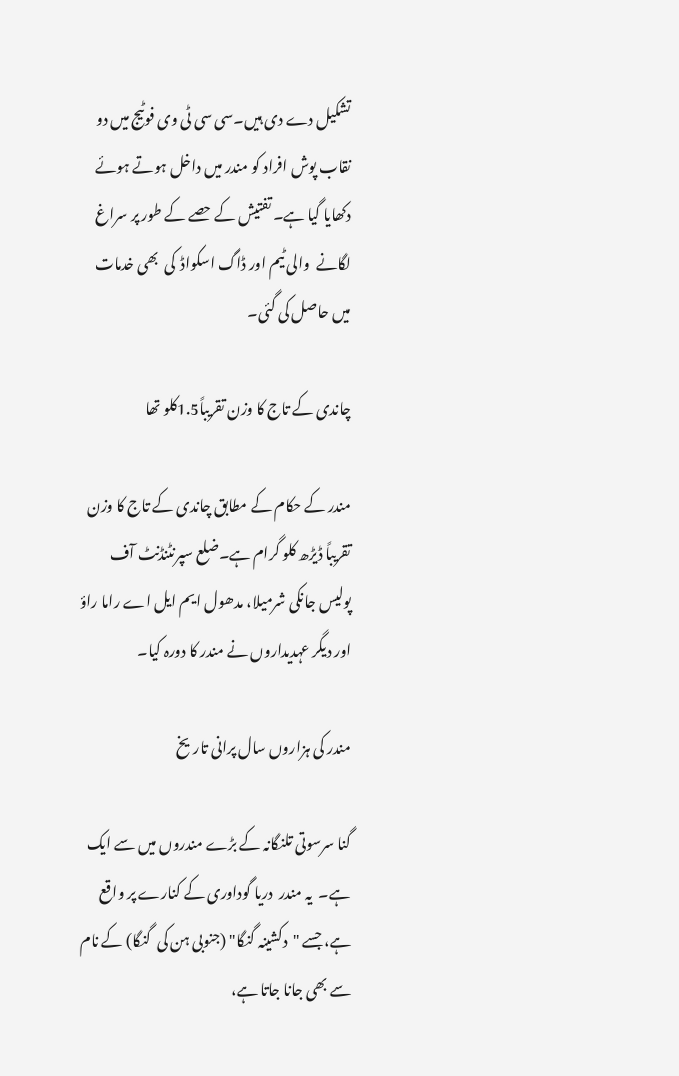تشکیل دے دی ہیں۔سی سی ٹی وی فوٹیج میں دو نقاب پوش افراد کو مندر میں داخل ہوتے ہوئے دکھایا گیا ہے۔ تفتیش کے حصے کے طور پر سراغ لگانے  والی ٹیم اور ڈاگ اسکواڈ  کی  بھی خدمات میں حاصل کی گئی۔

چاندی کے تاج کا وزن تقریباً1.5کلو تھا

مندر کے حکام کے مطابق چاندی کے تاج کا وزن تقریباً ڈیڑھ کلو گرام ہے۔ضلع سپرنٹنڈنٹ آف پولیس جانکی شرمیلا، مدھول ایم ایل اے راما راؤ اور دیگر عہدیداروں نے مندر کا دورہ کیا۔

مندر کی ہزاروں سال پرانی تاریخ

گنا سرسوتی تلنگانہ کے بڑے مندروں میں سے ایک ہے۔  یہ مندر  دریا گوداوری کے کنارے پر واقع ہے، جسے "دکشینہ گنگا" (جنوبی ہن کی  گنگا) کے نام سے بھی جانا جاتا ہے،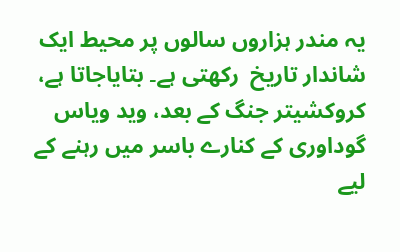یہ مندر ہزاروں سالوں پر محیط ایک شاندار تاریخ  رکھتی ہے۔ بتایاجاتا ہے، کروکشیتر جنگ کے بعد، وید ویاس گوداوری کے کنارے باسر میں رہنے کے لیے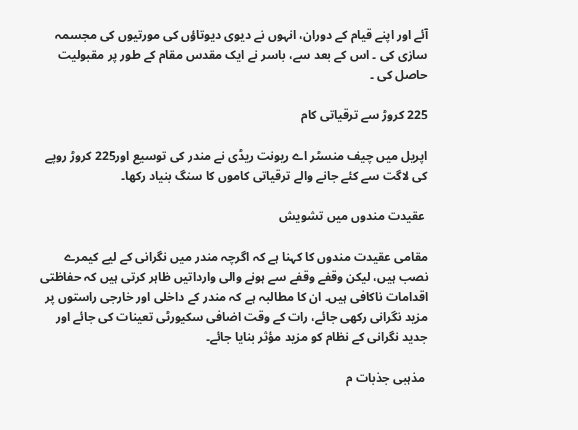آئے اور اپنے قیام کے دوران، انہوں نے دیوی دیوتاؤں کی مورتیوں کی مجسمہ سازی کی ۔ اس کے بعد سے، باسر نے ایک مقدس مقام کے طور پر مقبولیت حاصل کی ۔

225 کروڑ سے ترقیاتی کام

اپریل میں چیف منسٹر اے ریونت ریڈی نے مندر کی توسیع اور225 کروڑ روپے کی لاگت سے کئے جانے والے ترقیاتی کاموں کا سنگ بنیاد رکھا۔

 عقیدت مندوں میں تشویش

مقامی عقیدت مندوں کا کہنا ہے کہ اگرچہ مندر میں نگرانی کے لیے کیمرے نصب ہیں، لیکن وقفے وقفے سے ہونے والی وارداتیں ظاہر کرتی ہیں کہ حفاظتی اقدامات ناکافی ہیں۔ ان کا مطالبہ ہے کہ مندر کے داخلی اور خارجی راستوں پر مزید نگرانی رکھی جائے، رات کے وقت اضافی سکیورٹی تعینات کی جائے اور جدید نگرانی کے نظام کو مزید مؤثر بنایا جائے۔

 مذہبی جذبات م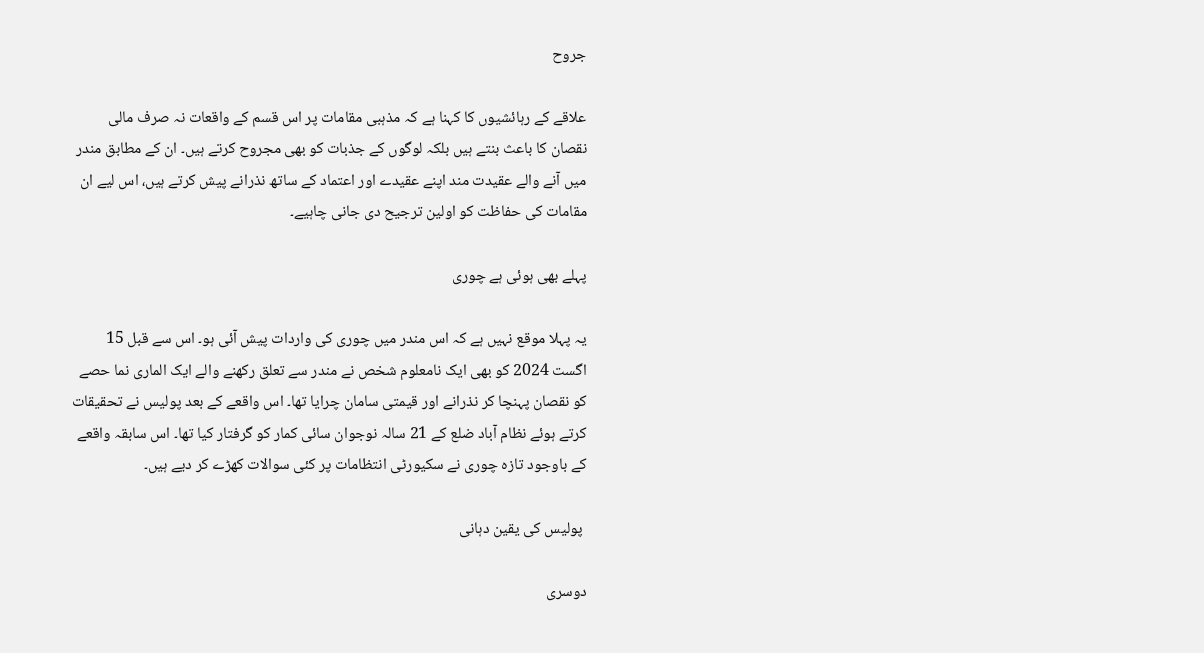جروح

علاقے کے رہائشیوں کا کہنا ہے کہ مذہبی مقامات پر اس قسم کے واقعات نہ صرف مالی نقصان کا باعث بنتے ہیں بلکہ لوگوں کے جذبات کو بھی مجروح کرتے ہیں۔ ان کے مطابق مندر میں آنے والے عقیدت مند اپنے عقیدے اور اعتماد کے ساتھ نذرانے پیش کرتے ہیں، اس لیے ان مقامات کی حفاظت کو اولین ترجیح دی جانی چاہیے۔

پہلے بھی ہوئی ہے چوری

یہ پہلا موقع نہیں ہے کہ اس مندر میں چوری کی واردات پیش آئی ہو۔ اس سے قبل 15 اگست 2024 کو بھی ایک نامعلوم شخص نے مندر سے تعلق رکھنے والے ایک الماری نما حصے کو نقصان پہنچا کر نذرانے اور قیمتی سامان چرایا تھا۔ اس واقعے کے بعد پولیس نے تحقیقات کرتے ہوئے نظام آباد ضلع کے 21 سالہ نوجوان سائی کمار کو گرفتار کیا تھا۔ اس سابقہ واقعے کے باوجود تازہ چوری نے سکیورٹی انتظامات پر کئی سوالات کھڑے کر دیے ہیں۔

 پولیس کی یقین دہانی

دوسری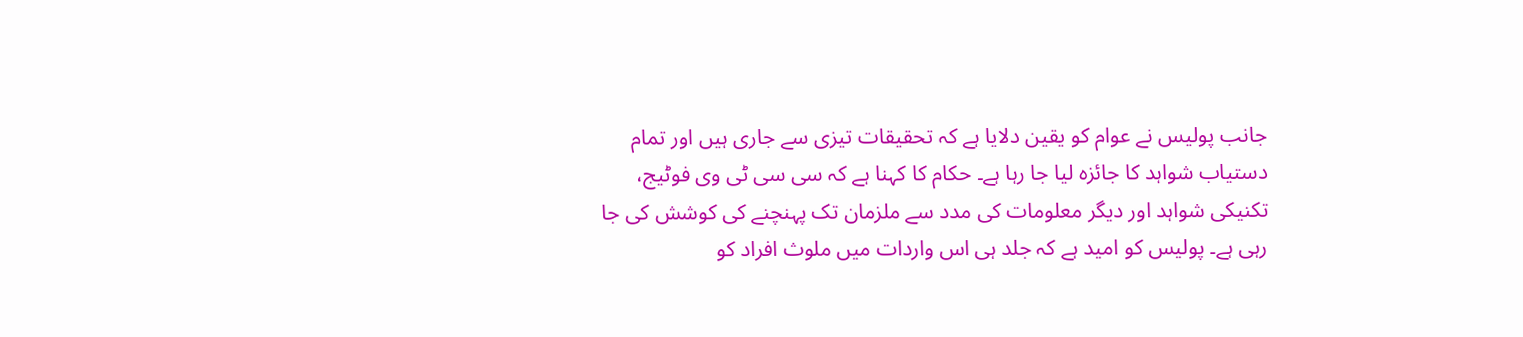جانب پولیس نے عوام کو یقین دلایا ہے کہ تحقیقات تیزی سے جاری ہیں اور تمام دستیاب شواہد کا جائزہ لیا جا رہا ہے۔ حکام کا کہنا ہے کہ سی سی ٹی وی فوٹیج، تکنیکی شواہد اور دیگر معلومات کی مدد سے ملزمان تک پہنچنے کی کوشش کی جا رہی ہے۔ پولیس کو امید ہے کہ جلد ہی اس واردات میں ملوث افراد کو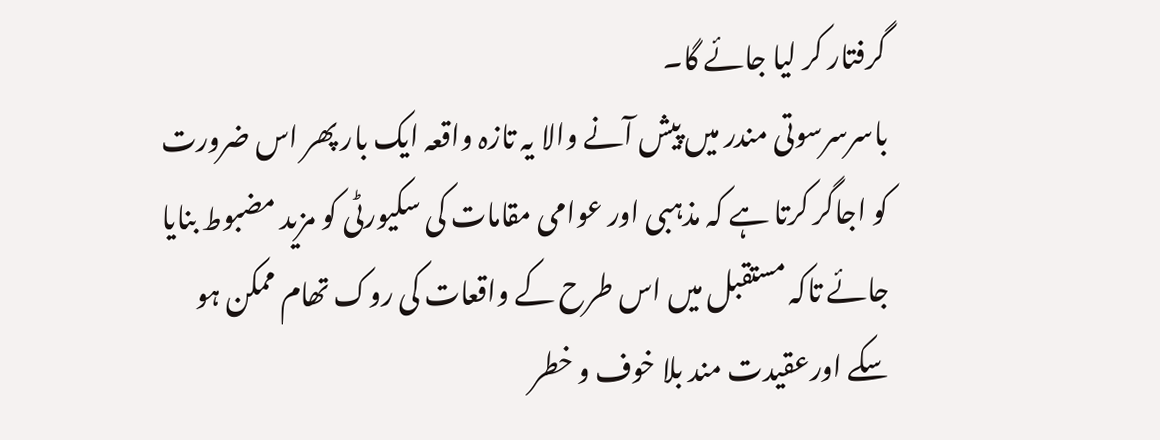گرفتار کر لیا جائے گا۔
باسرسرسوتی مندر میں پیش آنے والا یہ تازہ واقعہ ایک بار پھر اس ضرورت کو اجاگر کرتا ہے کہ مذہبی اور عوامی مقامات کی سکیورٹی کو مزید مضبوط بنایا جائے تاکہ مستقبل میں اس طرح کے واقعات کی روک تھام ممکن ہو سکے اورعقیدت مند بلا خوف و خطر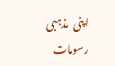اپنی  مذہبی رسومات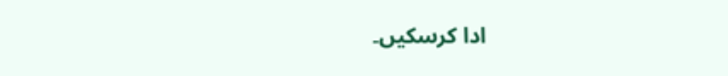ادا کرسکیں۔